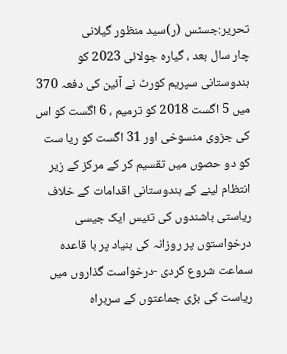تحریر:جسٹس (ر)سید منظور گیلانی
چار سال بعد ، گیارہ جولائی 2023 کو ہندوستانی سپریم کورٹ نے آئین کی دفعہ 370 میں 5 اگست 2018 کو ترمیم ، 6 اگست کو اس کی جزوی منسوخی اور 31 اگست کو ریا ست کو دو حصوں میں تقسیم کر کے مرکز کے زیر انتظام لینے کے ہندوستانی اقدامات کے خلاف ریاستی باشندوں کی تئیس ایک جیسی درخواستوں پر روزانہ کی بنیاد پر با قاعدہ سماعت شروع کردی -درخواست گذاروں میں ریاست کی بڑی جماعتوں کے سربراہ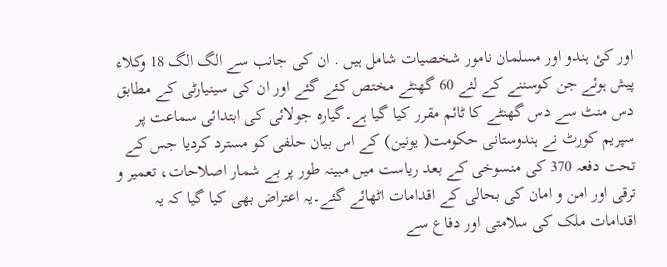اور کئ ہندو اور مسلمان نامور شخصیات شامل ہیں . ان کی جانب سے الگ الگ 18 وکلاء پیش ہوئے جن کوسننے کے لئے 60 گھنٹے مختص کئے گئے اور ان کی سینیارٹی کے مطابق دس منٹ سے دس گھنٹے کا ٹائم مقرر کیا گیا ہے۔گیارہ جولائی کی ابتدائی سماعت پر سپریم کورٹ نے ہندوستانی حکومت( یونین) کے اس بیان حلفی کو مسترد کردیا جس کے تحت دفعہ 370 کی منسوخی کے بعد ریاست میں مبینہ طور پر بے شمار اصلاحات، تعمیر و ترقی اور امن و امان کی بحالی کے اقدامات اٹھائے گئے۔یہ اعتراض بھی کیا گیا کہ یہ اقدامات ملک کی سلامتی اور دفاع سے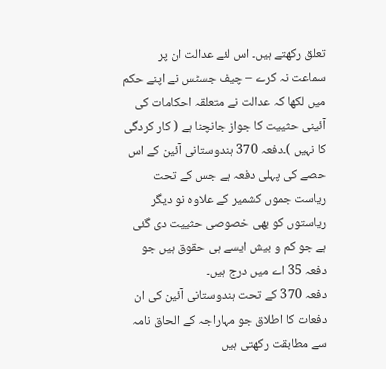تعلق رکھتے ہیں۔ اس لئے عدالت ان پر سماعت نہ کرے – چیف جسٹس نے اپنے حکم میں لکھا کہ عدالت نے متعلقہ احکامات کی آئینی حثییت کا جواز جانچنا ہے ( کار کردگی کا نہیں )۔دفعہ 370 ہندوستانی آئین کے اس حصے کی پہلی دفعہ ہے جس کے تحت ریاست جموں کشمیر کے علاوہ نو دیگر ریاستوں کو بھی خصوصی حثییت دی گئی ہے جو کم و بیش ایسے ہی حقوق ہیں جو دفعہ 35 اے میں درج ہیں۔
دفعہ 370 کے تحت ہندوستانی آئین کی ان دفعات کا اطلاق جو مہاراجہ کے الحاق نامہ سے مطابقت رکھتی ہیں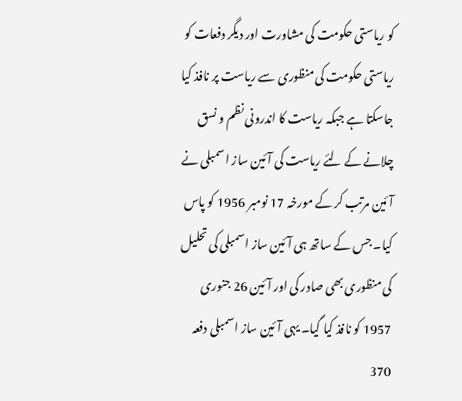کو ریاستی حکومت کی مشاورت اور دیگر دفعات کو ریاستی حکومت کی منظوری سے ریاست پر نافذ کیا جاسکتا ہے جبکہ ریاست کا اندرونی نظم و نسق چلانے کے لئے ریاست کی آئین ساز اسمبلی نے آئین مرتب کر کے مورخہ 17 نومبر 1956 کو پاس کیا۔ جس کے ساتھ ہی آئین ساز اسمبلی کی تحلیل کی منظوری بھی صادر کی اور آئین 26 جنوری 1957 کو نافذ کیا گیا۔ یہی آئین ساز اسمبلی دفعہ 370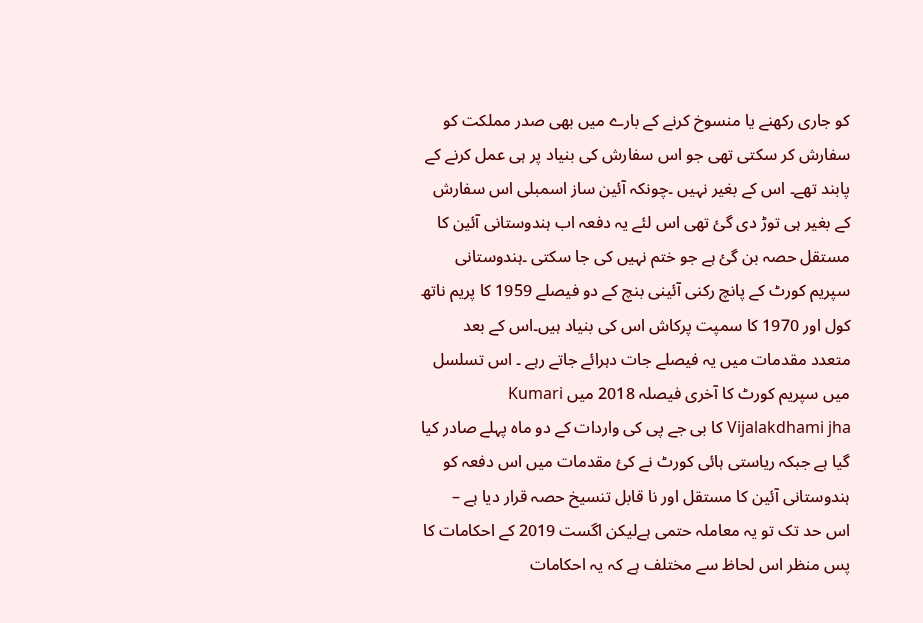کو جاری رکھنے یا منسوخ کرنے کے بارے میں بھی صدر مملکت کو سفارش کر سکتی تھی جو اس سفارش کی بنیاد پر ہی عمل کرنے کے پابند تھے۔ اس کے بغیر نہیں ۔چونکہ آئین ساز اسمبلی اس سفارش کے بغیر ہی توڑ دی گئ تھی اس لئے یہ دفعہ اب ہندوستانی آئین کا مستقل حصہ بن گئ ہے جو ختم نہیں کی جا سکتی ۔ہندوستانی سپریم کورٹ کے پانچ رکنی آئینی بنچ کے دو فیصلے 1959 کا پریم ناتھ کول اور 1970 کا سمپت پرکاش اس کی بنیاد ہیں۔اس کے بعد متعدد مقدمات میں یہ فیصلے جات دہرائے جاتے رہے ۔ اس تسلسل میں سپریم کورٹ کا آخری فیصلہ 2018 میں Kumari Vijalakdhami jha کا بی جے پی کی واردات کے دو ماہ پہلے صادر کیا گیا ہے جبکہ ریاستی ہائی کورٹ نے کئ مقدمات میں اس دفعہ کو ہندوستانی آئین کا مستقل اور نا قابل تنسیخ حصہ قرار دیا ہے –
اس حد تک تو یہ معاملہ حتمی ہےلیکن اگست 2019 کے احکامات کا پس منظر اس لحاظ سے مختلف ہے کہ یہ احکامات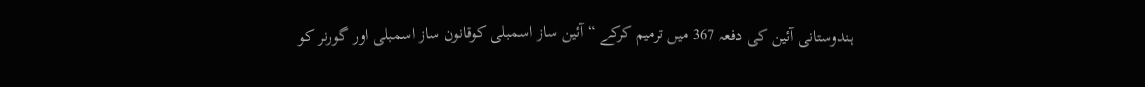ہندوستانی آئین کی دفعہ 367 میں ترمیم کرکے “ آئین ساز اسمبلی کوقانون ساز اسمبلی اور گورنر کو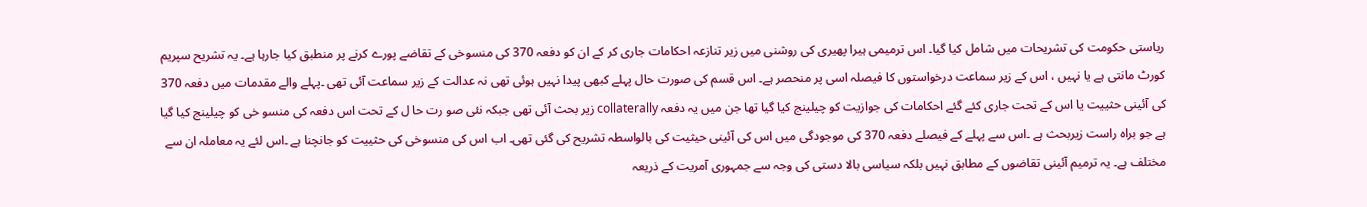ریاستی حکومت کی تشریحات میں شامل کیا گیا۔ اس ترمیمی ہیرا پھیری کی روشنی میں زیر تنازعہ احکامات جاری کر کے ان کو دفعہ 370 کی منسوخی کے تقاضے پورے کرنے پر منطبق کیا جارہا ہے۔ یہ تشریح سپریم کورٹ مانتی ہے یا نہیں ، اس کے زیر سماعت درخواستوں کا فیصلہ اسی پر منحصر ہے۔ اس قسم کی صورت حال پہلے کبھی پیدا نہیں ہوئی تھی نہ عدالت کے زیر سماعت آئی تھی ۔پہلے والے مقدمات میں دفعہ 370 کی آئینی حثییت یا اس کے تحت جاری کئے گئے احکامات کی جوازیت کو چیلینج کیا گیا تھا جن میں یہ دفعہ collaterally زیر بحث آئی تھی جبکہ نئی صو رت حا ل کے تحت اس دفعہ کی منسو خی کو چیلینج کیا گیا ہے جو براہ راست زیربحث ہے ۔اس سے پہلے کے فیصلے دفعہ 370 کی موجودگی میں اس کی آئینی حیثیت کی بالواسطہ تشریح کی گئی تھی۔ اب اس کی منسوخی کی حثییت کو جانچنا ہے ۔اس لئے یہ معاملہ ان سے مختلف ہے۔ یہ ترمیم آئینی تقاضوں کے مطابق نہیں بلکہ سیاسی بالا دستی کی وجہ سے جمہوری آمریت کے ذریعہ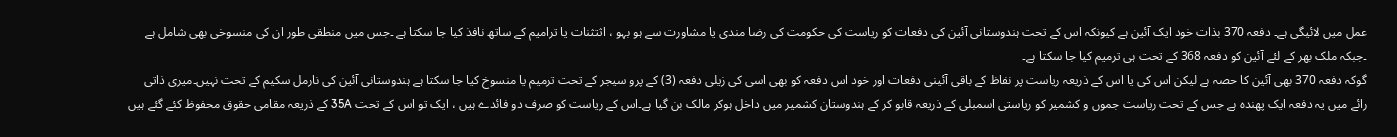عمل میں لائیگی ہے۔ دفعہ 370 بذات خود ایک آئین ہے کیونکہ اس کے تحت ہندوستانی آئین کی دفعات کو ریاست کی حکومت کی رضا مندی یا مشاورت سے ہو بہو ، اثتثنات یا ترامیم کے ساتھ نافذ کیا جا سکتا ہے ۔جس میں منطقی طور ان کی منسوخی بھی شامل ہے ۔جبکہ ملک بھر کے لئے آئین کو دفعہ 368 کے تحت ہی ترمیم کیا جا سکتا ہے۔
گوکہ دفعہ 370 بھی آئین کا حصہ ہے لیکن اس کی یا اس کے ذریعہ ریاست پر نفاظ کے باقی آئینی دفعات اور خود اس دفعہ کو بھی اسی کی زیلی دفعہ (3) کے پرو سیجر کے تحت ترمیم یا منسوخ کیا جا سکتا ہے ہندوستانی آئین کی نارمل سکیم کے تحت نہیں۔میری ذاتی رائے میں یہ دفعہ ایک پھندہ ہے جس کے تحت ریاست جموں و کشمیر کو ریاستی اسمبلی کے ذریعہ قابو کر کے ہندوستان کشمیر میں داخل ہوکر مالک بن گیا ہے۔اس کے ریاست کو صرف دو فائدے ہیں ، ایک تو اس کے تحت 35A کے ذریعہ مقامی حقوق محفوظ کئے گئے ہیں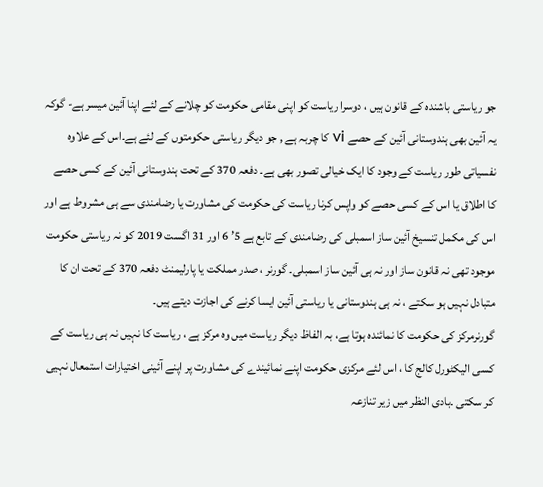جو ریاستی باشندہ کے قانون ہیں ، دوسرا ریاست کو اپنی مقامی حکومت کو چلانے کے لئے اپنا آئین میسر ہے- گوکہ یہ آئین بھی ہندوستانی آئین کے حصے vi کا چربہ ہے , جو دیگر ریاستی حکومتوں کے لئے ہے۔اس کے علاوہ نفسیاتی طور ریاست کے وجود کا ایک خیالی تصور بھی ہے۔ دفعہ 370 کے تحت ہندوستانی آئین کے کسی حصے کا اطلاق یا اس کے کسی حصے کو واپس کرنا ریاست کی حکومت کی مشاورت یا رضامندی سے ہی مشروط ہے اور اس کی مکمل تنسیخ آئین ساز اسمبلی کی رضامندی کے تابع ہے 5’ 6 اور 31 اگست 2019 کو نہ ریاستی حکومت موجود تھی نہ قانون ساز اور نہ ہی آئین ساز اسمبلی۔ گورنر ، صدر مملکت یا پارلیمنٹ دفعہ 370 کے تحت ان کا متبادل نہیں ہو سکتے ، نہ ہی ہندوستانی یا ریاستی آئین ایسا کرنے کی اجازت دیتے ہیں۔
گورنرمرکز کی حکومت کا نمائندہ ہوتا ہے، بہ الفاظ دیگر ریاست میں وہ مرکز ہے ، ریاست کا نہیں نہ ہی ریاست کے کسی الیکٹورل کالج کا ، اس لئے مرکزی حکومت اپنے نمائیندے کی مشاورت پر اپنے آئینی اختیارات استمعال نہیی کر سکتی ۔بادی النظر میں زیر تنازعہ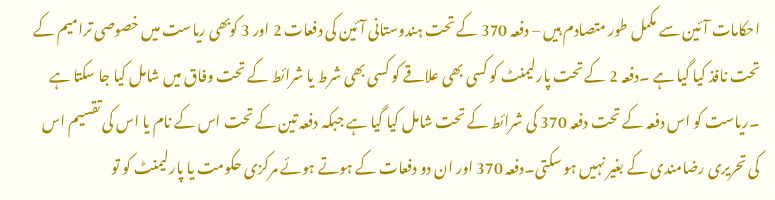احکامات آئین سے مکمل طور متصادم ہیں – دفعہ 370 کے تحت ہندوستانی آئین کی دفعات 2 اور 3 کوبھی ریاست میں خصوصی ترامیم کے تحت نافذ کیا گیا ہے ۔دفعہ 2 کے تحت پارلیمنٹ کو کسی بھی علاقے کو کسی بھی شرط یا شرائط کے تحت وفاق میں شامل کیا جا سکتا ہے ۔ریاست کو اس دفعہ کے تحت دفعہ 370 کی شرائط کے تحت شامل کیا گیا ہے جبکہ دفعہ تین کے تحت اس کے نام یا اس کی تقسیم اس کی تحریری رضامندی کے بغیر نہیں ہو سکتی۔دفعہ 370 اور ان دو دفعات کے ہوتے ہوئے مرکزی حکومت یا پارلیمنٹ کو تو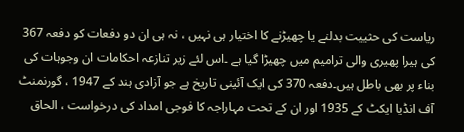ریاست کی حثییت بدلنے یا چھیڑنے کا اختیار ہی نہیں ، نہ ہی ان دو دفعات کو دفعہ 367 کی ہیرا پھیری والی ترامیم میں چھیڑا گیا ہے ۔اس لئے زیر تنازعہ احکامات ان وجوہات کی بناء پر بھی باطل ہیں۔دفعہ 370 کی ایک آئینی تاریخ ہے جو آزادی ہند کے 1947 ، گورنمنٹ آف انڈیا ایکٹ کے 1935 اور ان کے تحت مہاراجہ کا فوجی امداد کی درخواست ، الحاق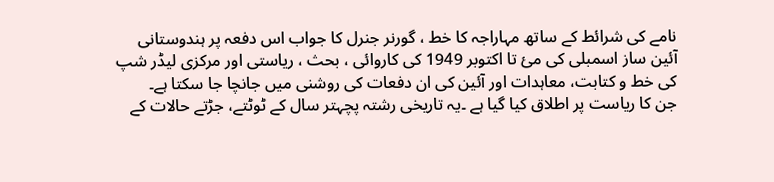نامے کی شرائط کے ساتھ مہاراجہ کا خط ، گورنر جنرل کا جواب اس دفعہ پر ہندوستانی آئین ساز اسمبلی کی مئ تا اکتوبر 1949 کی کاروائی ، بحث ، ریاستی اور مرکزی لیڈر شپ کی خط و کتابت، معاہدات اور آئین کی ان دفعات کی روشنی میں جانچا جا سکتا ہے۔
جن کا ریاست پر اطلاق کیا گیا ہے ۔یہ تاریخی رشتہ پچہتر سال کے ٹوٹتے، جڑتے حالات کے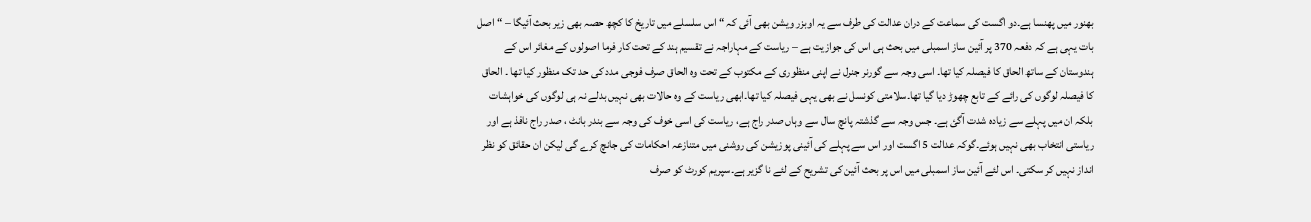بھنور میں پھنسا ہے۔دو اگست کی سماعت کے دران عدالت کی طرف سے یہ اوبزر ویشن بھی آئی کہ “ اس سلسلے میں تاریخ کا کچھ حصہ بھی زیر بحث آئیگا – “ اصل بات یہی ہے کہ دفعہ 370 پر آئین ساز اسمبلی میں بحث ہی اس کی جوازیت ہے – ریاست کے مہاراجہ نے تقسیم ہند کے تحت کار فرما اصولوں کے مغائر اس کے ہندوستان کے ساتھ الحاق کا فیصلہ کیا تھا۔ اسی وجہ سے گورنر جنرل نے اپنی منظوری کے مکتوب کے تحت وہ الحاق صرف فوجی مدد کی حد تک منظور کیا تھا ۔ الحاق کا فیصلہ لوگوں کی رائے کے تابع چھوڑ دیا گیا تھا۔سلامتی کونسل نے بھی یہی فیصلہ کیا تھا۔ابھی ریاست کے وہ حالات بھی نہیں بدلے نہ ہی لوگوں کی خواہشات بلکہ ان میں پہلے سے زیادہ شدت آگئ ہے۔ جس وجہ سے گذشتہ پانچ سال سے وہاں صدر راج ہے، ریاست کی اسی خوف کی وجہ سے بندر بانٹ ، صدر راج نافذ ہے اور ریاستی انتخاب بھی نہیں ہوئے۔گوکہ عدالت 5 اگست اور اس سے پہلے کی آئینی پوزیشن کی روشنی میں متنازعہ احکامات کی جانچ کرے گی لیکن ان حقائق کو نظر انداز نہیں کر سکتی۔ اس لئے آئین ساز اسمبلی میں اس پر بحث آئین کی تشریح کے لئے نا گزیر ہے۔سپریم کورٹ کو صرف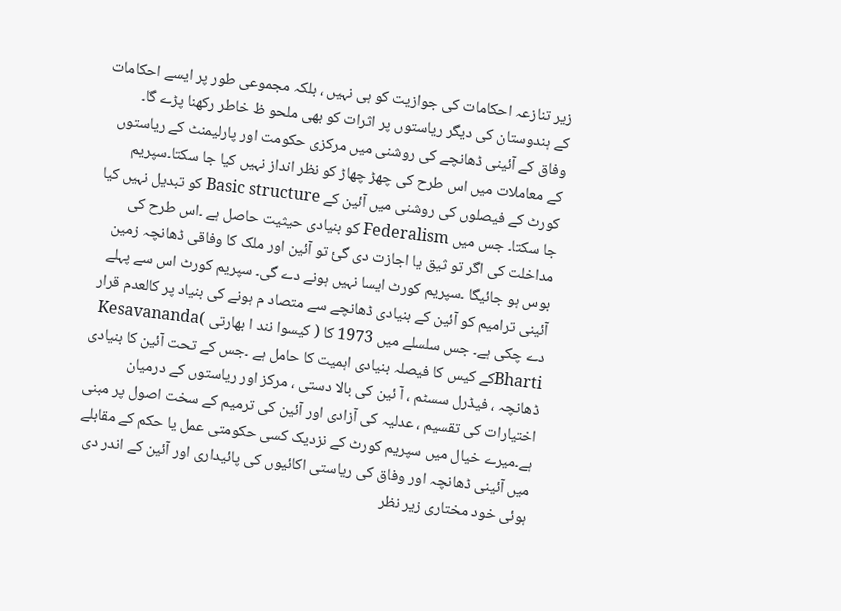زیر تنازعہ احکامات کی جوازیت کو ہی نہیں ، بلکہ مجموعی طور پر ایسے احکامات کے ہندوستان کی دیگر ریاستوں پر اثرات کو بھی ملحو ظ خاطر رکھنا پڑے گا۔
وفاق کے آئینی ڈھانچے کی روشنی میں مرکزی حکومت اور پارلیمنٹ کے ریاستوں کے معاملات میں اس طرح کی چھڑ چھاڑ کو نظر انداز نہیں کیا جا سکتا۔سپریم کورٹ کے فیصلوں کی روشنی میں آئین کے Basic structure کو تبدیل نہیں کیا جا سکتا۔ جس میں Federalism کو بنیادی حیثیت حاصل ہے ۔اس طرح کی مداخلت کی اگر تو ثیق یا اجازت دی گئ تو آئین اور ملک کا وفاقی ڈھانچہ زمین بوس ہو جائیگا ۔سپریم کورٹ ایسا نہیں ہونے دے گی۔ سپریم کورٹ اس سے پہلے آئینی ترامیم کو آئین کے بنیادی ڈھانچے سے متصاد م ہونے کی بنیاد پر کالعدم قرار دے چکی ہے۔ جس سلسلے میں 1973 کا ( کیسوا نند ا بھارتی )Kesavananda Bhartiکے کیس کا فیصلہ بنیادی اہمیت کا حامل ہے ۔جس کے تحت آئین کا بنیادی ڈھانچہ ، فیڈرل سسٹم ، آ ئین کی بالا دستی ، مرکز اور ریاستوں کے درمیان اختیارات کی تقسیم ، عدلیہ کی آزادی اور آئین کی ترمیم کے سخت اصول پر مبنی ہے۔میرے خیال میں سپریم کورٹ کے نزدیک کسی حکومتی عمل یا حکم کے مقابلے میں آئینی ڈھانچہ اور وفاق کی ریاستی اکائیوں کی پائیداری اور آئین کے اندر دی ہوئی خود مختاری زیر نظر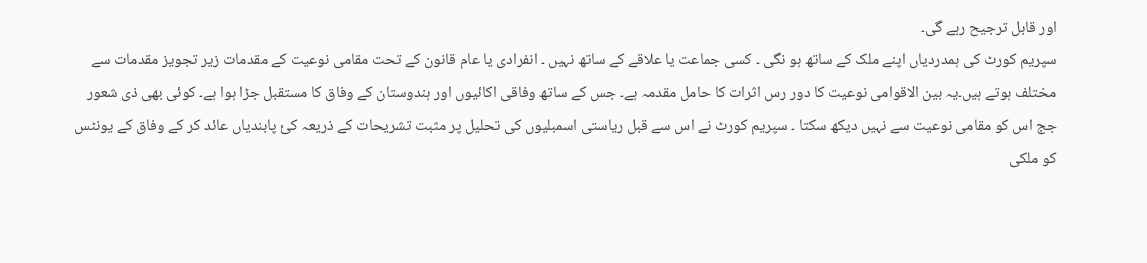اور قابل ترجیح رہے گی۔
سپریم کورٹ کی ہمدردیاں اپنے ملک کے ساتھ ہو نگی ۔ کسی جماعت یا علاقے کے ساتھ نہیں ۔ انفرادی یا عام قانون کے تحت مقامی نوعیت کے مقدمات زیر تجویز مقدمات سے مختلف ہوتے ہیں۔یہ بین الاقوامی نوعیت کا دور رس اثرات کا حامل مقدمہ ہے۔ جس کے ساتھ وفاقی اکائیوں اور ہندوستان کے وفاق کا مستقبل جڑا ہوا ہے۔ کوئی بھی ذی شعور جج اس کو مقامی نوعیت سے نہیں دیکھ سکتا ۔ سپریم کورٹ نے اس سے قبل ریاستی اسمبلیوں کی تحلیل پر مثبت تشریحات کے ذریعہ کئ پابندیاں عائد کر کے وفاق کے یونٹس کو ملکی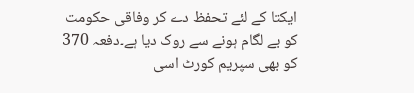ایکتا کے لئے تحفظ دے کر وفاقی حکومت کو بے لگام ہونے سے روک دیا ہے۔دفعہ 370 کو بھی سپریم کورٹ اسی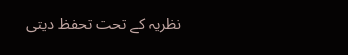نظریہ کے تحت تحفظ دیتی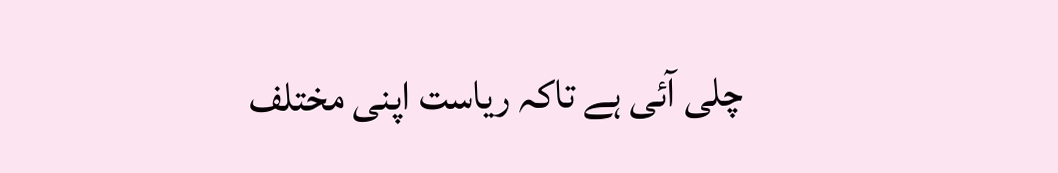چلی آئی ہے تاکہ ریاست اپنی مختلف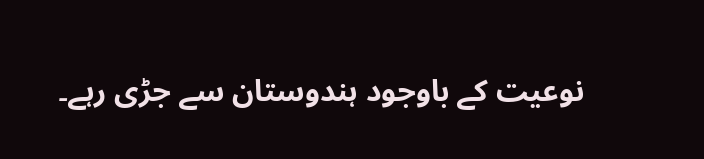نوعیت کے باوجود ہندوستان سے جڑی رہے۔